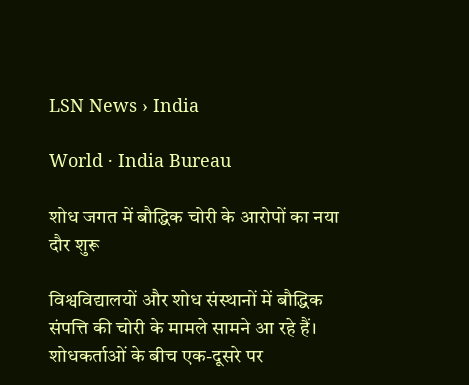LSN News › India

World · India Bureau

शोध जगत में बौद्धिक चोरी के आरोपों का नया दौर शुरू

विश्वविद्यालयों और शोध संस्थानों में बौद्धिक संपत्ति की चोरी के मामले सामने आ रहे हैं। शोधकर्ताओं के बीच एक-दूसरे पर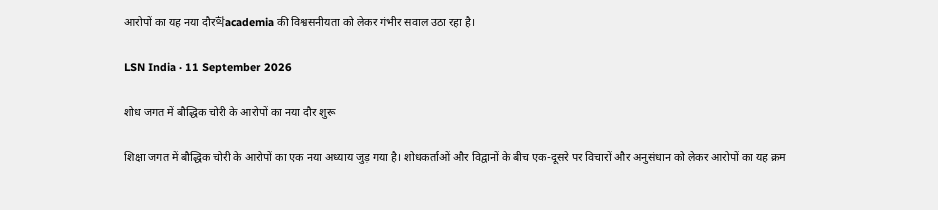आरोपों का यह नया दौर학academia की विश्वसनीयता को लेकर गंभीर सवाल उठा रहा है।

LSN India · 11 September 2026

शोध जगत में बौद्धिक चोरी के आरोपों का नया दौर शुरू

शिक्षा जगत में बौद्धिक चोरी के आरोपों का एक नया अध्याय जुड़ गया है। शोधकर्ताओं और विद्वानों के बीच एक-दूसरे पर विचारों और अनुसंधान को लेकर आरोपों का यह क्रम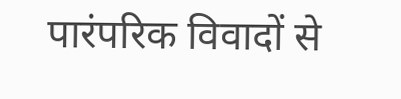पारंपरिक विवादों से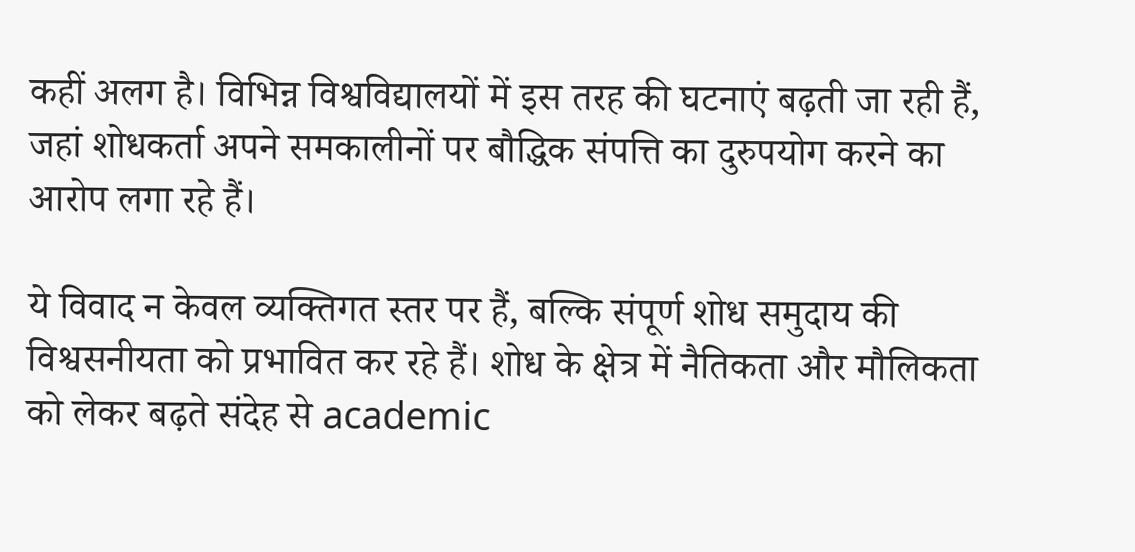कहीं अलग है। विभिन्न विश्वविद्यालयों में इस तरह की घटनाएं बढ़ती जा रही हैं, जहां शोधकर्ता अपने समकालीनों पर बौद्धिक संपत्ति का दुरुपयोग करने का आरोप लगा रहे हैं।

ये विवाद न केवल व्यक्तिगत स्तर पर हैं, बल्कि संपूर्ण शोध समुदाय की विश्वसनीयता को प्रभावित कर रहे हैं। शोध के क्षेत्र में नैतिकता और मौलिकता को लेकर बढ़ते संदेह से academic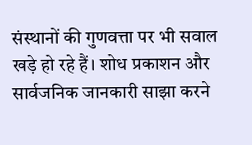संस्थानों की गुणवत्ता पर भी सवाल खड़े हो रहे हैं। शोध प्रकाशन और सार्वजनिक जानकारी साझा करने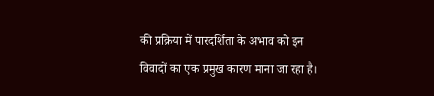की प्रक्रिया में पारदर्शिता के अभाव को इन विवादों का एक प्रमुख कारण माना जा रहा है।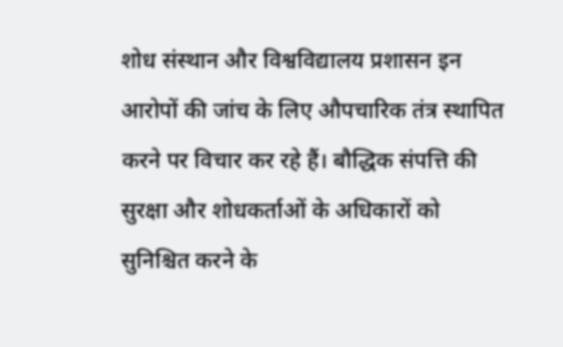शोध संस्थान और विश्वविद्यालय प्रशासन इन आरोपों की जांच के लिए औपचारिक तंत्र स्थापित करने पर विचार कर रहे हैं। बौद्धिक संपत्ति की सुरक्षा और शोधकर्ताओं के अधिकारों को सुनिश्चित करने के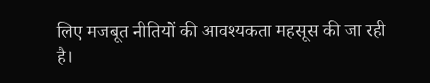लिए मजबूत नीतियों की आवश्यकता महसूस की जा रही है।